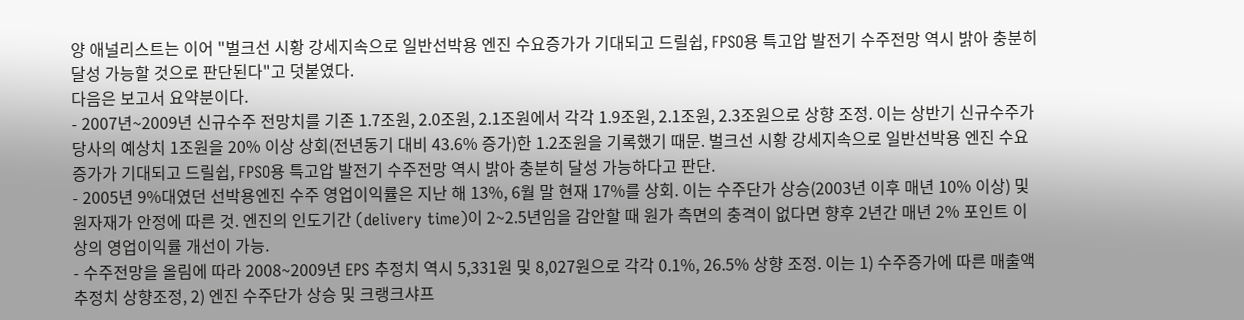양 애널리스트는 이어 "벌크선 시황 강세지속으로 일반선박용 엔진 수요증가가 기대되고 드릴쉽, FPSO용 특고압 발전기 수주전망 역시 밝아 충분히 달성 가능할 것으로 판단된다"고 덧붙였다.
다음은 보고서 요약분이다.
- 2007년~2009년 신규수주 전망치를 기존 1.7조원, 2.0조원, 2.1조원에서 각각 1.9조원, 2.1조원, 2.3조원으로 상향 조정. 이는 상반기 신규수주가 당사의 예상치 1조원을 20% 이상 상회(전년동기 대비 43.6% 증가)한 1.2조원을 기록했기 때문. 벌크선 시황 강세지속으로 일반선박용 엔진 수요증가가 기대되고 드릴쉽, FPSO용 특고압 발전기 수주전망 역시 밝아 충분히 달성 가능하다고 판단.
- 2005년 9%대였던 선박용엔진 수주 영업이익률은 지난 해 13%, 6월 말 현재 17%를 상회. 이는 수주단가 상승(2003년 이후 매년 10% 이상) 및 원자재가 안정에 따른 것. 엔진의 인도기간 (delivery time)이 2~2.5년임을 감안할 때 원가 측면의 충격이 없다면 향후 2년간 매년 2% 포인트 이상의 영업이익률 개선이 가능.
- 수주전망을 올림에 따라 2008~2009년 EPS 추정치 역시 5,331원 및 8,027원으로 각각 0.1%, 26.5% 상향 조정. 이는 1) 수주증가에 따른 매출액 추정치 상향조정, 2) 엔진 수주단가 상승 및 크랭크샤프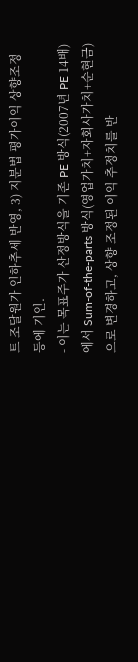트 조달원가 인하추세 반영, 3) 지분법 평가이익 상향조정 등에 기인.
- 이는 목표주가 산정방식을 기존 PE 방식(2007년 PE 14배)에서 Sum-of-the-parts 방식(영업가치+자회사가치+순현금)으로 변경하고, 상향 조정된 이익 추정치를 반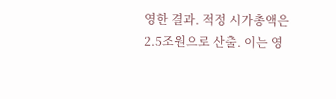영한 결과. 적정 시가총액은 2.5조원으로 산출. 이는 영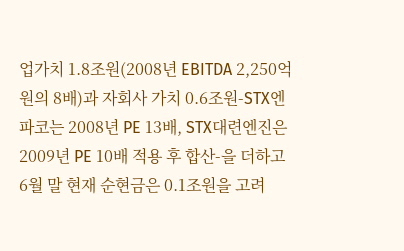업가치 1.8조원(2008년 EBITDA 2,250억원의 8배)과 자회사 가치 0.6조원-STX엔파코는 2008년 PE 13배, STX대련엔진은 2009년 PE 10배 적용 후 합산-을 더하고 6월 말 현재 순현금은 0.1조원을 고려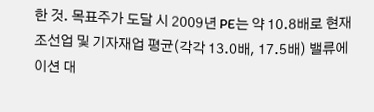한 것. 목표주가 도달 시 2009년 PE는 약 10.8배로 현재 조선업 및 기자재업 평균(각각 13.0배, 17.5배) 밸류에이션 대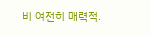비 여전히 매력적.